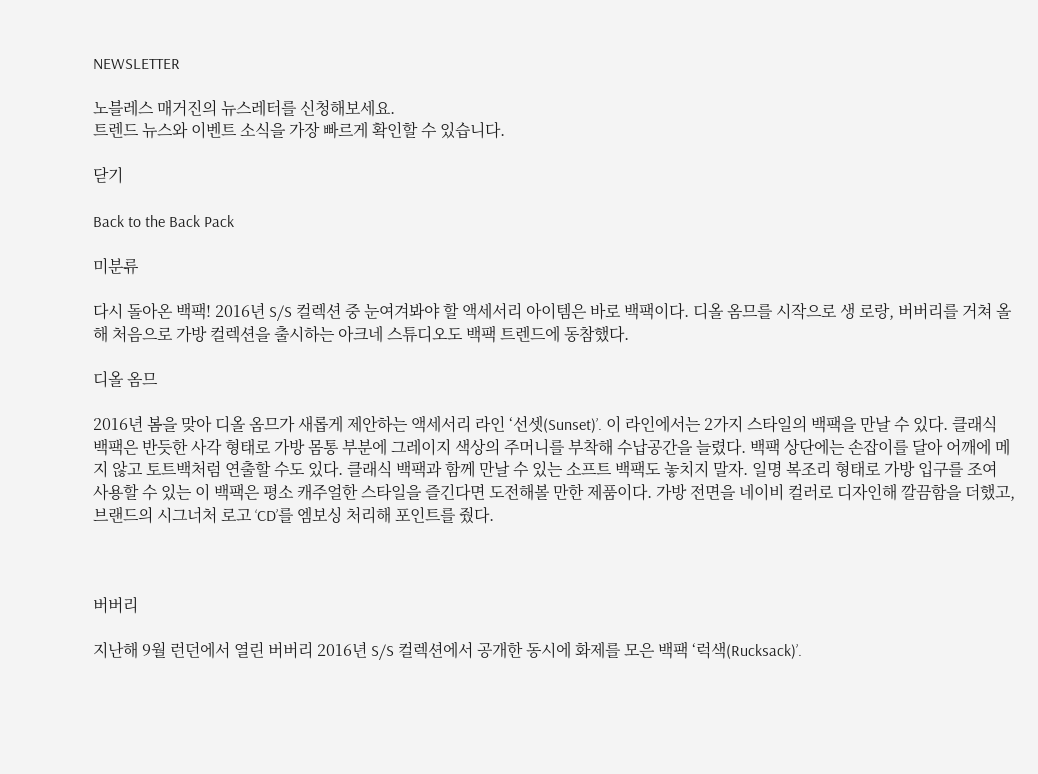NEWSLETTER

노블레스 매거진의 뉴스레터를 신청해보세요.
트렌드 뉴스와 이벤트 소식을 가장 빠르게 확인할 수 있습니다.

닫기

Back to the Back Pack

미분류

다시 돌아온 백팩! 2016년 S/S 컬렉션 중 눈여겨봐야 할 액세서리 아이템은 바로 백팩이다. 디올 옴므를 시작으로 생 로랑, 버버리를 거쳐 올해 처음으로 가방 컬렉션을 출시하는 아크네 스튜디오도 백팩 트렌드에 동참했다.

디올 옴므

2016년 봄을 맞아 디올 옴므가 새롭게 제안하는 액세서리 라인 ‘선셋(Sunset)’. 이 라인에서는 2가지 스타일의 백팩을 만날 수 있다. 클래식 백팩은 반듯한 사각 형태로 가방 몸통 부분에 그레이지 색상의 주머니를 부착해 수납공간을 늘렸다. 백팩 상단에는 손잡이를 달아 어깨에 메지 않고 토트백처럼 연출할 수도 있다. 클래식 백팩과 함께 만날 수 있는 소프트 백팩도 놓치지 말자. 일명 복조리 형태로 가방 입구를 조여 사용할 수 있는 이 백팩은 평소 캐주얼한 스타일을 즐긴다면 도전해볼 만한 제품이다. 가방 전면을 네이비 컬러로 디자인해 깔끔함을 더했고, 브랜드의 시그너처 로고 ‘CD’를 엠보싱 처리해 포인트를 줬다.



버버리

지난해 9월 런던에서 열린 버버리 2016년 S/S 컬렉션에서 공개한 동시에 화제를 모은 백팩 ‘럭색(Rucksack)’.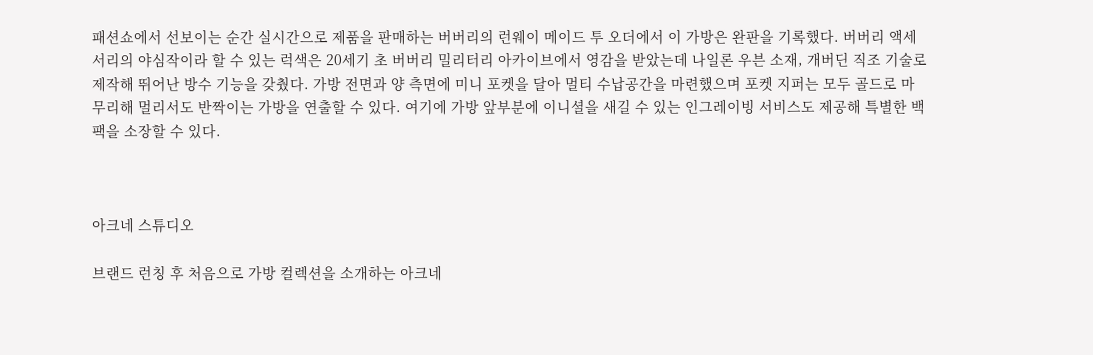패션쇼에서 선보이는 순간 실시간으로 제품을 판매하는 버버리의 런웨이 메이드 투 오더에서 이 가방은 완판을 기록했다. 버버리 액세서리의 야심작이라 할 수 있는 럭색은 20세기 초 버버리 밀리터리 아카이브에서 영감을 받았는데 나일론 우븐 소재, 개버딘 직조 기술로 제작해 뛰어난 방수 기능을 갖췄다. 가방 전면과 양 측면에 미니 포켓을 달아 멀티 수납공간을 마련했으며 포켓 지퍼는 모두 골드로 마무리해 멀리서도 반짝이는 가방을 연출할 수 있다. 여기에 가방 앞부분에 이니셜을 새길 수 있는 인그레이빙 서비스도 제공해 특별한 백팩을 소장할 수 있다.



아크네 스튜디오

브랜드 런칭 후 처음으로 가방 컬렉션을 소개하는 아크네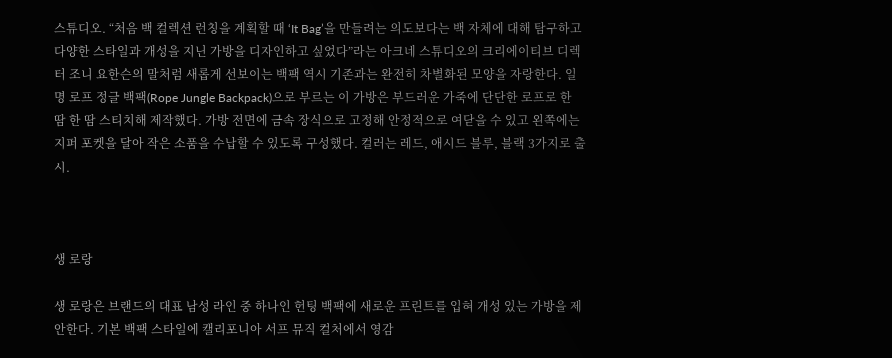스튜디오. “처음 백 컬렉션 런칭을 계획할 때 ‘It Bag’을 만들려는 의도보다는 백 자체에 대해 탐구하고 다양한 스타일과 개성을 지닌 가방을 디자인하고 싶었다”라는 아크네 스튜디오의 크리에이티브 디렉터 조니 요한슨의 말처럼 새롭게 선보이는 백팩 역시 기존과는 완전히 차별화된 모양을 자랑한다. 일명 로프 정글 백팩(Rope Jungle Backpack)으로 부르는 이 가방은 부드러운 가죽에 단단한 로프로 한 땀 한 땀 스티치해 제작했다. 가방 전면에 금속 장식으로 고정해 안정적으로 여닫을 수 있고 왼쪽에는 지퍼 포켓을 달아 작은 소품을 수납할 수 있도록 구성했다. 컬러는 레드, 애시드 블루, 블랙 3가지로 출시.



생 로랑

생 로랑은 브랜드의 대표 남성 라인 중 하나인 헌팅 백팩에 새로운 프린트를 입혀 개성 있는 가방을 제안한다. 기본 백팩 스타일에 캘리포니아 서프 뮤직 컬처에서 영감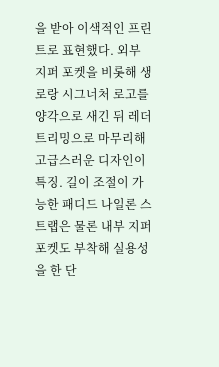을 받아 이색적인 프린트로 표현했다. 외부 지퍼 포켓을 비롯해 생 로랑 시그너처 로고를 양각으로 새긴 뒤 레더 트리밍으로 마무리해 고급스러운 디자인이 특징. 길이 조절이 가능한 패디드 나일론 스트랩은 물론 내부 지퍼 포켓도 부착해 실용성을 한 단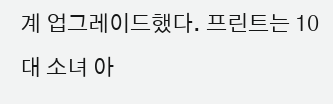계 업그레이드했다. 프린트는 10대 소녀 아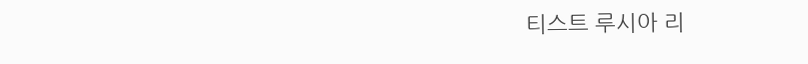티스트 루시아 리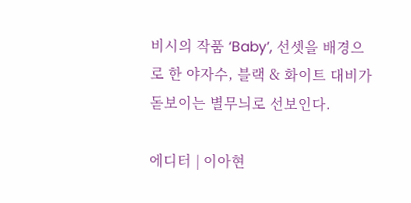비시의 작품 ‘Baby’, 선셋을 배경으로 한 야자수, 블랙 & 화이트 대비가 돋보이는 별무늬로 선보인다.

에디터 | 이아현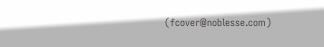(fcover@noblesse.com)